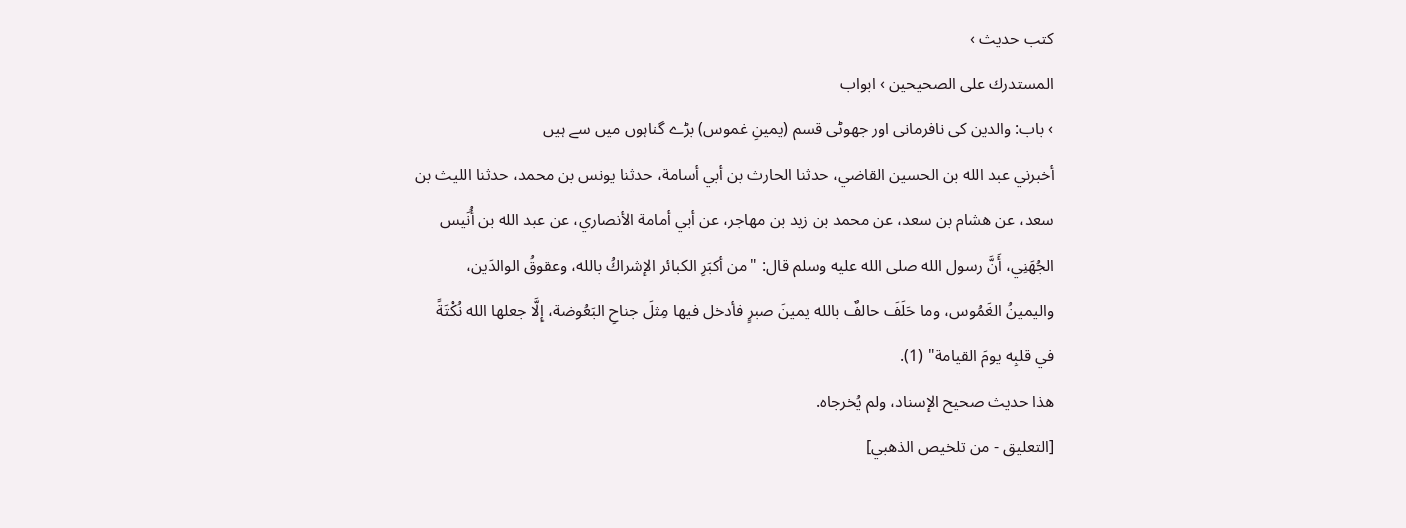کتب حدیث ›
المستدرك على الصحيحين › ابواب
› باب: والدین کی نافرمانی اور جھوٹی قسم (یمینِ غموس) بڑے گناہوں میں سے ہیں
أخبرني عبد الله بن الحسين القاضي، حدثنا الحارث بن أبي أسامة، حدثنا يونس بن محمد، حدثنا الليث بن سعد، عن هشام بن سعد، عن محمد بن زيد بن مهاجر، عن أبي أمامة الأنصاري، عن عبد الله بن أُنَيس الجُهَنِي، أَنَّ رسول الله صلى الله عليه وسلم قال: "من أكبَرِ الكبائر الإشراكُ بالله، وعقوقُ الوالدَين، واليمينُ الغَمُوس، وما حَلَفَ حالفٌ بالله يمينَ صبرٍ فأدخل فيها مِثلَ جناحِ البَعُوضة، إِلَّا جعلها الله نُكْتَةً في قلبِه يومَ القيامة" (1).
هذا حديث صحيح الإسناد، ولم يُخرجاه.
[التعليق - من تلخيص الذهبي]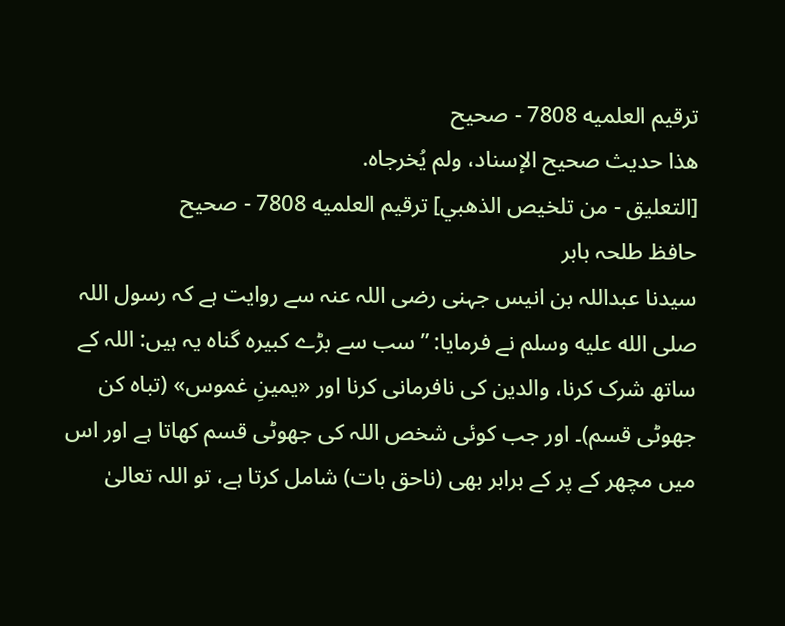ترقيم العلميه 7808 - صحيح
هذا حديث صحيح الإسناد، ولم يُخرجاه.
[التعليق - من تلخيص الذهبي] ترقيم العلميه 7808 - صحيح
حافظ طلحہ بابر
سیدنا عبداللہ بن انیس جہنی رضی اللہ عنہ سے روایت ہے کہ رسول اللہ صلى الله عليه وسلم نے فرمایا: ”سب سے بڑے کبیرہ گناہ یہ ہیں: اللہ کے ساتھ شرک کرنا، والدین کی نافرمانی کرنا اور «يمينِ غموس» (تباہ کن جھوٹی قسم)۔ اور جب کوئی شخص اللہ کی جھوٹی قسم کھاتا ہے اور اس میں مچھر کے پر کے برابر بھی (ناحق بات) شامل کرتا ہے، تو اللہ تعالیٰ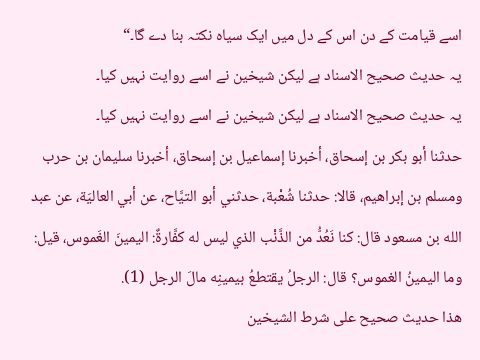اسے قیامت کے دن اس کے دل میں ایک سیاہ نکتہ بنا دے گا۔“
یہ حدیث صحیح الاسناد ہے لیکن شیخین نے اسے روایت نہیں کیا۔
یہ حدیث صحیح الاسناد ہے لیکن شیخین نے اسے روایت نہیں کیا۔
حدثنا أبو بكر بن إسحاق، أخبرنا إسماعيل بن إسحاق، أخبرنا سليمان بن حرب ومسلم بن إبراهيم، قالا: حدثنا شُعْبة، حدثني أبو التيَّاح، عن أبي العاليَة، عن عبد الله بن مسعود قال: كنا نَعُدُّ من الذَّنْب الذي ليس له كفَّارةٌ: اليمينَ الغَموس، قيل: وما اليمينُ الغموس؟ قال: الرجلُ يقتطعُ بيمينِه مالَ الرجل (1).
هذا حديث صحيح على شرط الشيخين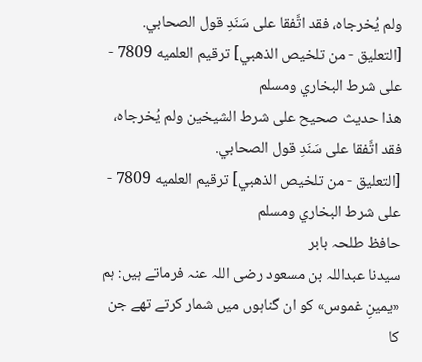ولم يُخرجاه، فقد اتَّفقا على سَنَدِ قول الصحابي.
[التعليق - من تلخيص الذهبي] ترقيم العلميه 7809 - على شرط البخاري ومسلم
هذا حديث صحيح على شرط الشيخين ولم يُخرجاه، فقد اتَّفقا على سَنَدِ قول الصحابي.
[التعليق - من تلخيص الذهبي] ترقيم العلميه 7809 - على شرط البخاري ومسلم
حافظ طلحہ بابر
سیدنا عبداللہ بن مسعود رضی اللہ عنہ فرماتے ہیں: ہم «يمينِ غموس» کو ان گناہوں میں شمار کرتے تھے جن کا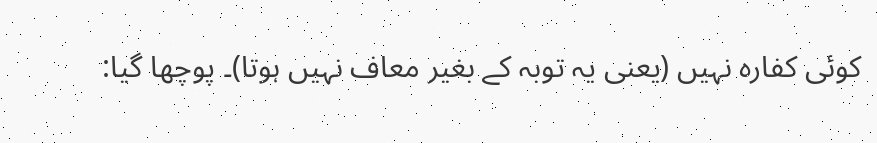کوئی کفارہ نہیں (یعنی یہ توبہ کے بغیر معاف نہیں ہوتا)۔ پوچھا گیا: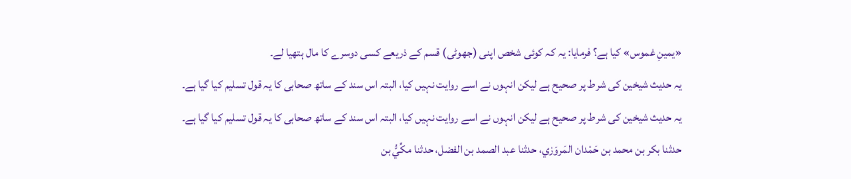«يمينِ غموس» کیا ہے؟ فرمایا: یہ کہ کوئی شخص اپنی (جھوٹی) قسم کے ذریعے کسی دوسرے کا مال ہتھیا لے۔
یہ حدیث شیخین کی شرط پر صحیح ہے لیکن انہوں نے اسے روایت نہیں کیا، البتہ اس سند کے ساتھ صحابی کا یہ قول تسلیم کیا گیا ہے۔
یہ حدیث شیخین کی شرط پر صحیح ہے لیکن انہوں نے اسے روایت نہیں کیا، البتہ اس سند کے ساتھ صحابی کا یہ قول تسلیم کیا گیا ہے۔
حدثنا بكر بن محمد بن حَمْدان المَروَزي، حدثنا عبد الصمد بن الفضل، حدثنا مكِّيُّ بن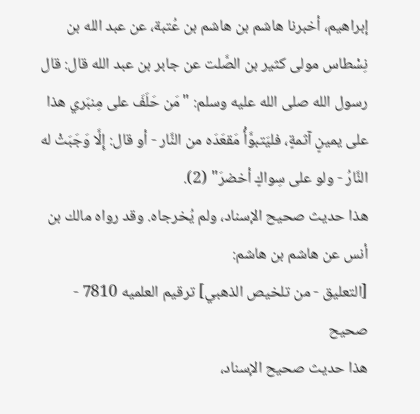إبراهيم، أخبرنا هاشم بن هاشم بن عُتبة، عن عبد الله بن نِسْطاس مولى كثير بن الصَّلت عن جابر بن عبد الله قال: قال رسول الله صلى الله عليه وسلم: "مَن حَلَفَ على مِنبَري هذا على يمينٍ آثمةٍ، فليَتبوَّأْ مَقعَدَه من النَّار - أو قال: إِلَّا وَجَبَتْ له النَّارُ - ولو على سِواكٍ أخضرَ" (2).
هذا حديث صحيح الإسناد، ولم يُخرجاه. وقد رواه مالك بن أنس عن هاشم بن هاشم:
[التعليق - من تلخيص الذهبي] ترقيم العلميه 7810 - صحيح
هذا حديث صحيح الإسناد،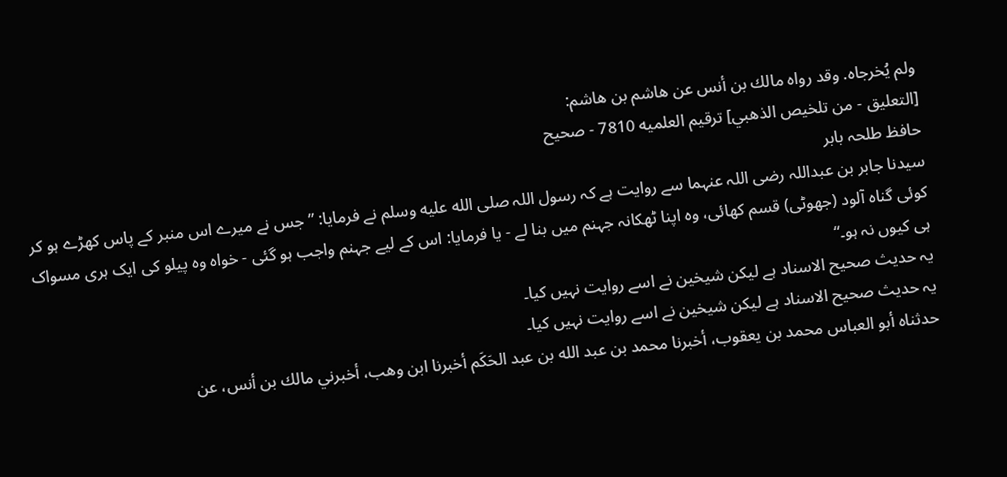ولم يُخرجاه. وقد رواه مالك بن أنس عن هاشم بن هاشم:
[التعليق - من تلخيص الذهبي] ترقيم العلميه 7810 - صحيح
حافظ طلحہ بابر
سیدنا جابر بن عبداللہ رضی اللہ عنہما سے روایت ہے کہ رسول اللہ صلى الله عليه وسلم نے فرمایا: ”جس نے میرے اس منبر کے پاس کھڑے ہو کر کوئی گناہ آلود (جھوٹی) قسم کھائی، وہ اپنا ٹھکانہ جہنم میں بنا لے - یا فرمایا: اس کے لیے جہنم واجب ہو گئی - خواہ وہ پیلو کی ایک ہری مسواک ہی کیوں نہ ہو۔“
یہ حدیث صحیح الاسناد ہے لیکن شیخین نے اسے روایت نہیں کیا۔
یہ حدیث صحیح الاسناد ہے لیکن شیخین نے اسے روایت نہیں کیا۔
حدثناه أبو العباس محمد بن يعقوب، أخبرنا محمد بن عبد الله بن عبد الحَكَم أخبرنا ابن وهب، أخبرني مالك بن أنس، عن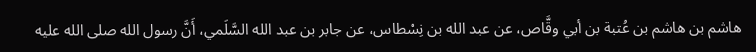هاشم بن هاشم بن عُتبة بن أبي وقَّاص، عن عبد الله بن نِسْطاس، عن جابر بن عبد الله السَّلَمي، أَنَّ رسول الله صلى الله عليه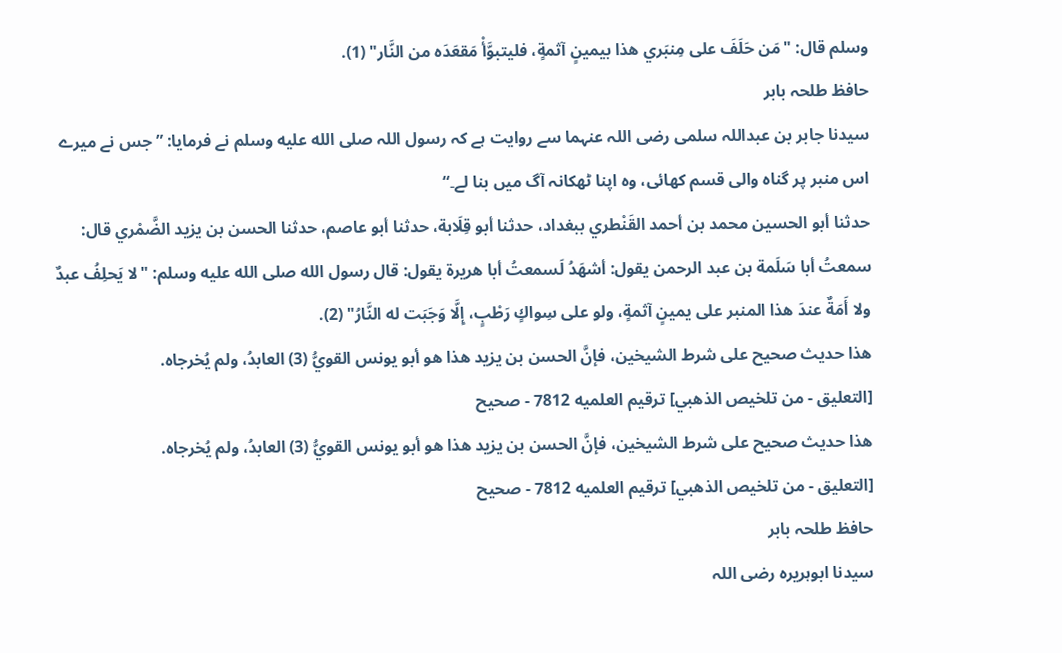وسلم قال: "مَن حَلَفَ على مِنبَري هذا بيمينٍ آثمةٍ، فليتبوَّأْ مَقعَدَه من النَّار" (1).
حافظ طلحہ بابر
سیدنا جابر بن عبداللہ سلمی رضی اللہ عنہما سے روایت ہے کہ رسول اللہ صلى الله عليه وسلم نے فرمایا: ”جس نے میرے اس منبر پر گناہ والی قسم کھائی، وہ اپنا ٹھکانہ آگ میں بنا لے۔“
حدثنا أبو الحسين محمد بن أحمد القَنْطري ببغداد، حدثنا أبو قِلَابة، حدثنا أبو عاصم، حدثنا الحسن بن يزيد الضَّمْري قال: سمعتُ أبا سَلَمة بن عبد الرحمن يقول: أشهَدُ لَسمعتُ أبا هريرة يقول: قال رسول الله صلى الله عليه وسلم: "لا يَحلِفُ عبدٌ ولا أَمَةٌ عندَ هذا المنبر على يمينٍ آثمةٍ، ولو على سِواكٍ رَطْبٍ، إِلَّا وَجَبَت له النَّارُ" (2).
هذا حديث صحيح على شرط الشيخين، فإنَّ الحسن بن يزيد هذا هو أبو يونس القويُّ (3) العابدُ، ولم يُخرجاه.
[التعليق - من تلخيص الذهبي] ترقيم العلميه 7812 - صحيح
هذا حديث صحيح على شرط الشيخين، فإنَّ الحسن بن يزيد هذا هو أبو يونس القويُّ (3) العابدُ، ولم يُخرجاه.
[التعليق - من تلخيص الذهبي] ترقيم العلميه 7812 - صحيح
حافظ طلحہ بابر
سیدنا ابوہریرہ رضی اللہ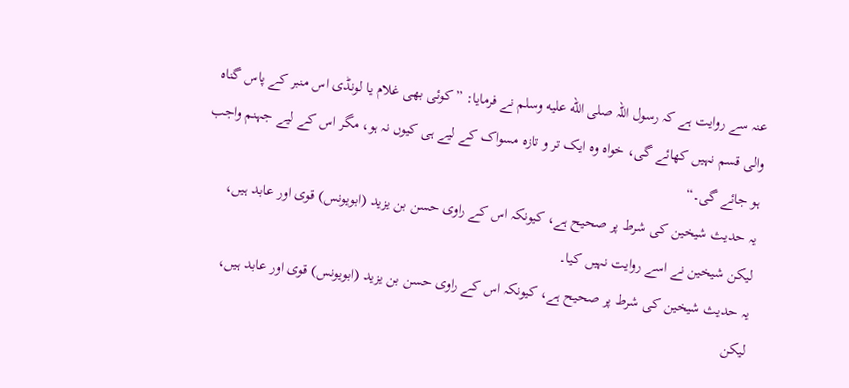عنہ سے روایت ہے کہ رسول اللہ صلى الله عليه وسلم نے فرمایا: ”کوئی بھی غلام یا لونڈی اس منبر کے پاس گناہ والی قسم نہیں کھائے گی، خواہ وہ ایک تر و تازہ مسواک کے لیے ہی کیوں نہ ہو، مگر اس کے لیے جہنم واجب ہو جائے گی۔“
یہ حدیث شیخین کی شرط پر صحیح ہے، کیونکہ اس کے راوی حسن بن یزید (ابویونس) قوی اور عابد ہیں، لیکن شیخین نے اسے روایت نہیں کیا۔
یہ حدیث شیخین کی شرط پر صحیح ہے، کیونکہ اس کے راوی حسن بن یزید (ابویونس) قوی اور عابد ہیں، لیکن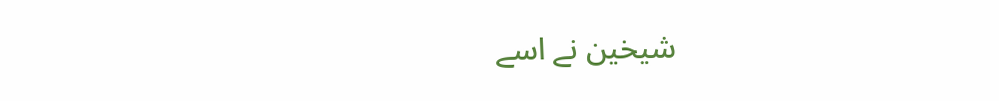شیخین نے اسے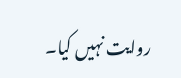روایت نہیں کیا۔